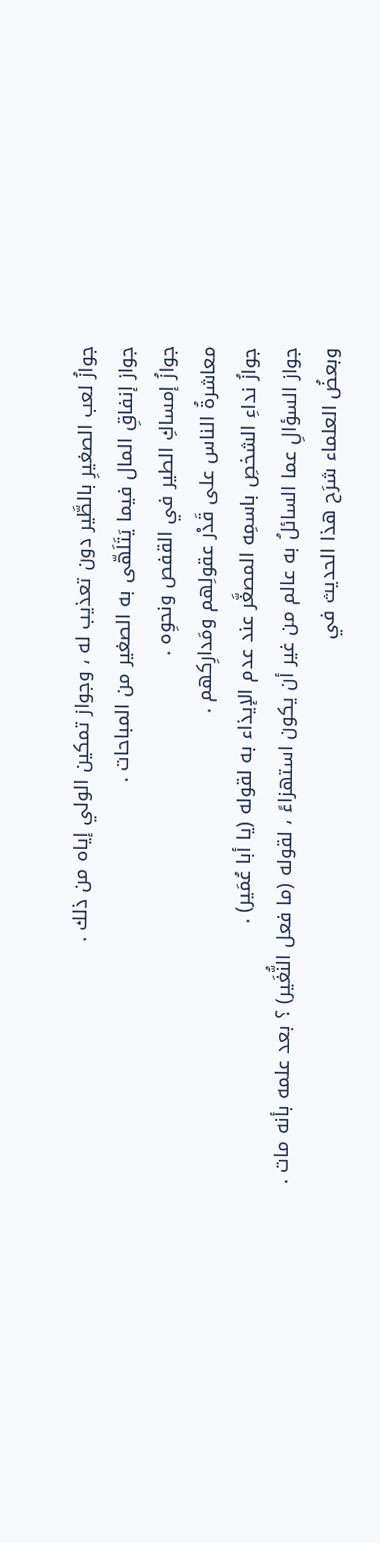جوازُ لعب الصغيرِ بالطَّير دون تعذيب له ، وجواز تمكين الولي إياه من ذلك .
جواز إنفاقِ المال فيما يَتَلَهّى به الصغير من المباحات .
جوازُ إمساكِ الطير في القفص ونحوِه .
معاشرةُ الناس على قَدْر عقولِهم ومَدارِكهم .
جوازُ نداءِ الشخصِ باسمِه المصغَّر عند عدم الإيذاء به لقوله (يا أبا عُمَير) .
جواز السؤالِ عما السائلُ به عالم من غير أن يكون استهزاءً ، لقوله (ما فعل النُّغَير) ؟ بعد علمه بأنه مات .
وبعضُ العلماء شرَح هذا الحديث في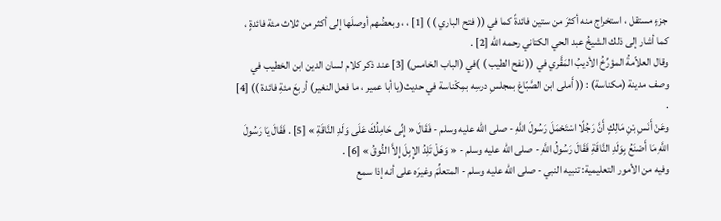جزءٍ مستقل ، استخراج منه أكثرَ من ستين فائدةً كما في (( فتح الباري ) ) [1] ، ، وبعضُهم أوصلَها إلى أكثر من ثلاث مئة فائدةٍ ، كما أشار إلى ذلك الشيخُ عبد الحي الكتاني رحمه الله [2] .
وقال العلاّمةُ المؤرِّخُ الأديبُ المَقَّري في (( نفح الطيب ) )في (الباب الخامس) [3] عند ذكر كلام لسان الدين ابن الخطيب في وصف مدينة (مكناسة) : (( أَملى ابن الصَّبّاغ بمجلسِ درسِه بمِكْناسة في حديث(يا أبا عمير ، ما فعل النغير) أربعَ مئةِ فائدة )) [4] .
وعَنْ أَنَسِ بْنِ مَالِكٍ أَنَّ رَجُلًا اسْتَحْمَلَ رَسُولَ اللَّهِ - صلى الله عليه وسلم - فَقَالَ « إِنِّى حَامِلُكَ عَلَى وَلَدِ النَّاقَةِ » [5] . فَقَالَ يَا رَسُولَ اللَّهِ مَا أَصْنَعُ بِوَلَدِ النَّاقَةِ فَقَالَ رَسُولُ اللَّهِ - صلى الله عليه وسلم - « وَهَلْ تَلِدُ الإِبِلَ إِلاَّ النُّوقُ » [6] .
وفيه من الأمور التعليمية: تنبيه النبي - صلى الله عليه وسلم - المتعلِّمَ وغيرَه على أنه إذا سمع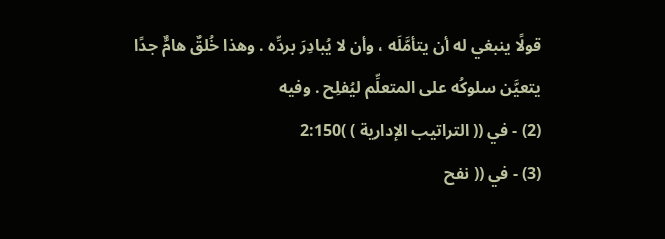قولًا ينبغي له أن يتأمَّلَه ، وأن لا يُبادِرَ بردِّه . وهذا خُلقٌ هامٌّ جدًا يتعيَّن سلوكُه على المتعلِّم ليُفلِح . وفيه
(2) - في (( التراتيب الإدارية ) )2:150
(3) - في (( نفح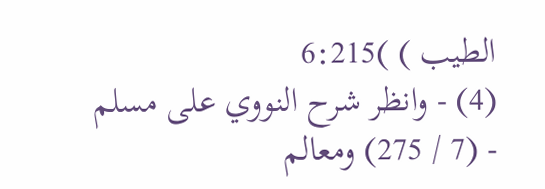الطيب ) )6:215
(4) - وانظر شرح النووي على مسلم - (7 / 275) ومعالم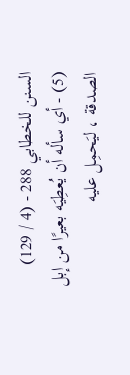السنن للخطابي 288 - (4 / 129)
(5) - أي سأله أن يُعطِيَه بعيرًا من إبل الصدقة ، ليَحمِل عليه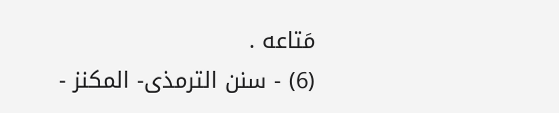مَتاعه .
(6) - سنن الترمذى- المكنز -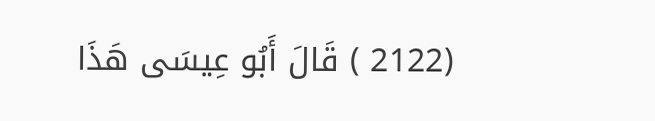(2122 ) قَالَ أَبُو عِيسَى هَذَا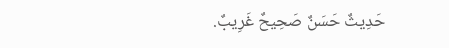حَدِيثٌ حَسَنٌ صَحِيحٌ غَرِيبٌ.